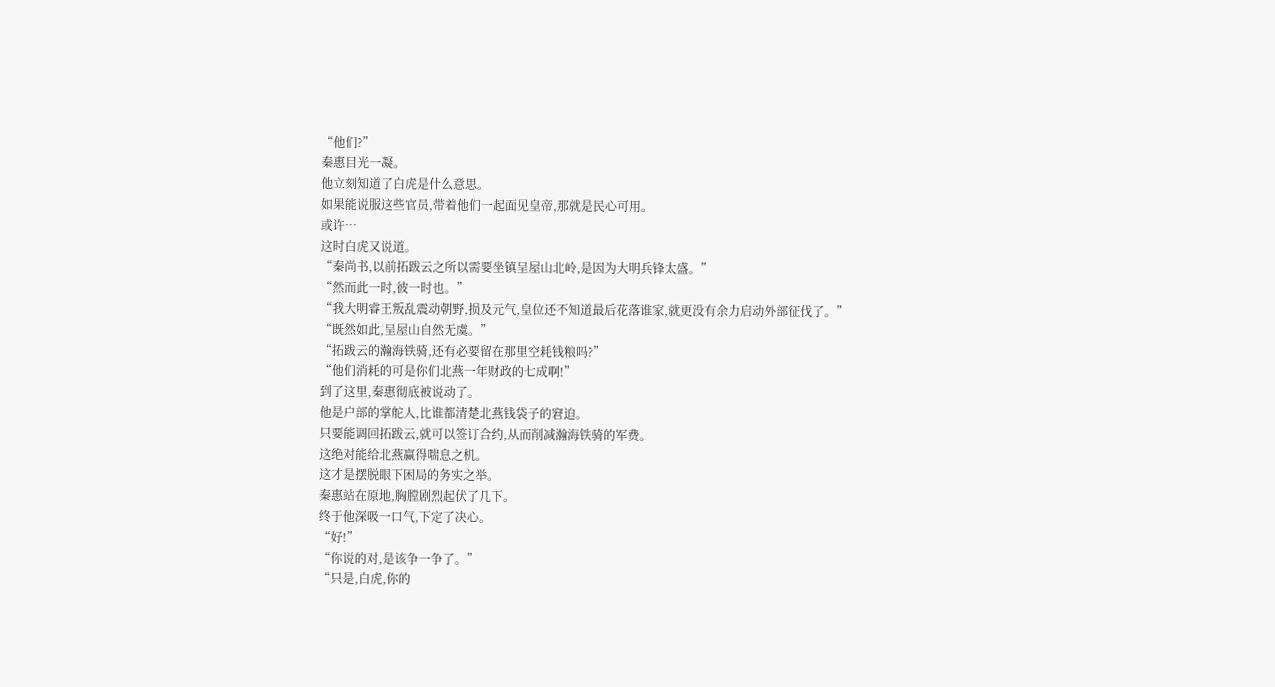“他们?”
秦惠目光一凝。
他立刻知道了白虎是什么意思。
如果能说服这些官员,带着他们一起面见皇帝,那就是民心可用。
或许…
这时白虎又说道。
“秦尚书,以前拓跋云之所以需要坐镇呈屋山北岭,是因为大明兵锋太盛。”
“然而此一时,彼一时也。”
“我大明睿王叛乱震动朝野,损及元气,皇位还不知道最后花落谁家,就更没有余力启动外部征伐了。”
“既然如此,呈屋山自然无虞。”
“拓跋云的瀚海铁骑,还有必要留在那里空耗钱粮吗?”
“他们消耗的可是你们北燕一年财政的七成啊!”
到了这里,秦惠彻底被说动了。
他是户部的掌舵人,比谁都清楚北燕钱袋子的窘迫。
只要能调回拓跋云,就可以签订合约,从而削减瀚海铁骑的军费。
这绝对能给北燕赢得喘息之机。
这才是摆脱眼下困局的务实之举。
秦惠站在原地,胸膛剧烈起伏了几下。
终于他深吸一口气,下定了决心。
“好!”
“你说的对,是该争一争了。”
“只是,白虎,你的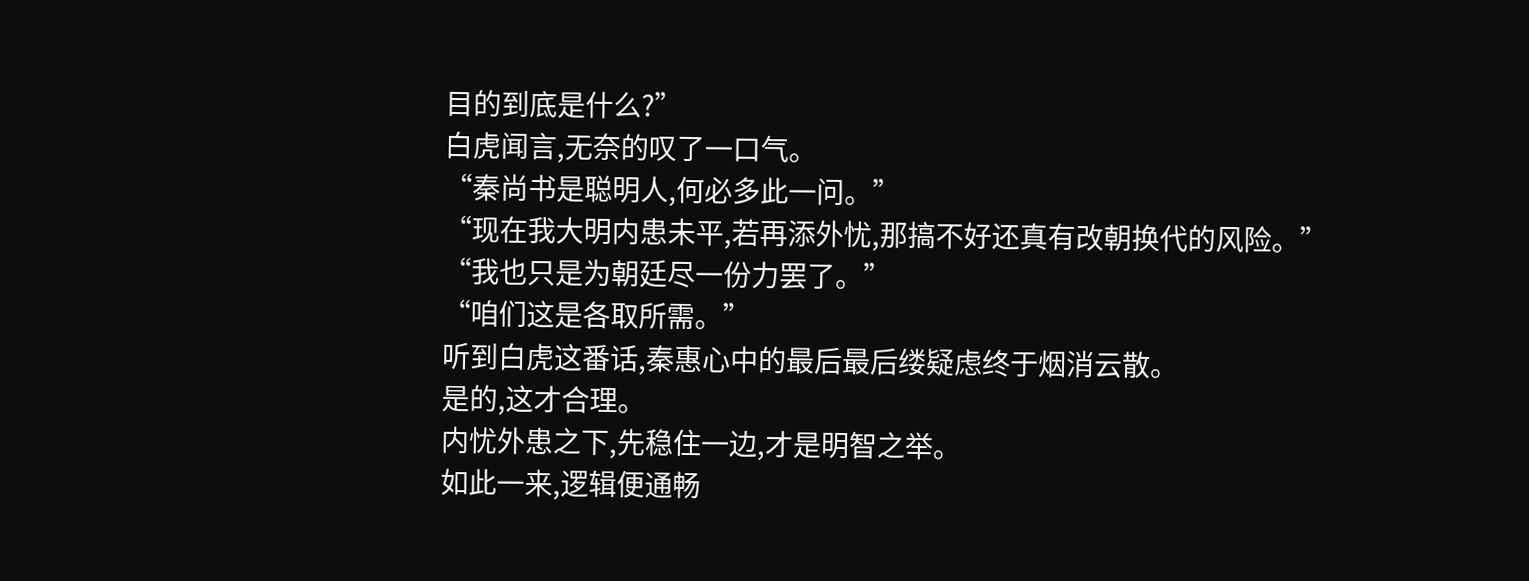目的到底是什么?”
白虎闻言,无奈的叹了一口气。
“秦尚书是聪明人,何必多此一问。”
“现在我大明内患未平,若再添外忧,那搞不好还真有改朝换代的风险。”
“我也只是为朝廷尽一份力罢了。”
“咱们这是各取所需。”
听到白虎这番话,秦惠心中的最后最后缕疑虑终于烟消云散。
是的,这才合理。
内忧外患之下,先稳住一边,才是明智之举。
如此一来,逻辑便通畅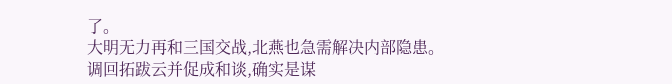了。
大明无力再和三国交战,北燕也急需解决内部隐患。
调回拓跋云并促成和谈,确实是谋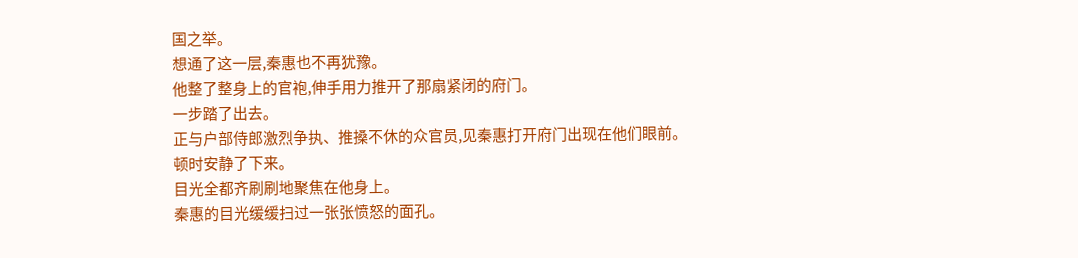国之举。
想通了这一层,秦惠也不再犹豫。
他整了整身上的官袍,伸手用力推开了那扇紧闭的府门。
一步踏了出去。
正与户部侍郎激烈争执、推搡不休的众官员,见秦惠打开府门出现在他们眼前。
顿时安静了下来。
目光全都齐刷刷地聚焦在他身上。
秦惠的目光缓缓扫过一张张愤怒的面孔。